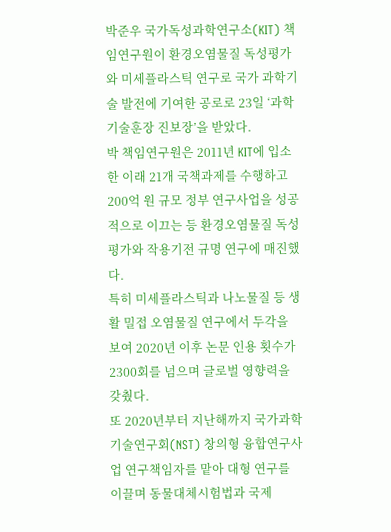박준우 국가독성과학연구소(KIT) 책임연구원이 환경오염물질 독성평가와 미세플라스틱 연구로 국가 과학기술 발전에 기여한 공로로 23일 ‘과학기술훈장 진보장’을 받았다.
박 책임연구원은 2011년 KIT에 입소한 이래 21개 국책과제를 수행하고 200억 원 규모 정부 연구사업을 성공적으로 이끄는 등 환경오염물질 독성평가와 작용기전 규명 연구에 매진했다.
특히 미세플라스틱과 나노물질 등 생활 밀접 오염물질 연구에서 두각을 보여 2020년 이후 논문 인용 횟수가 2300회를 넘으며 글로벌 영향력을 갖췄다.
또 2020년부터 지난해까지 국가과학기술연구회(NST) 창의형 융합연구사업 연구책임자를 맡아 대형 연구를 이끌며 동물대체시험법과 국제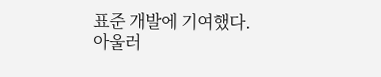표준 개발에 기여했다.
아울러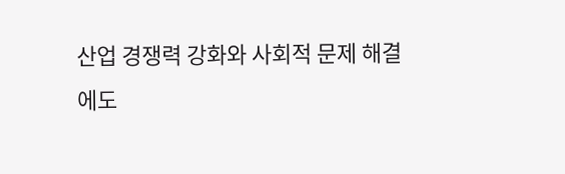산업 경쟁력 강화와 사회적 문제 해결에도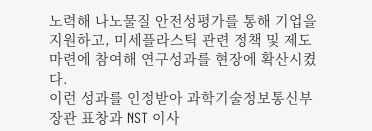노력해 나노물질 안전성평가를 통해 기업을 지원하고, 미세플라스틱 관련 정책 및 제도 마련에 참여해 연구성과를 현장에 확산시켰다.
이런 성과를 인정받아 과학기술정보통신부장관 표창과 NST 이사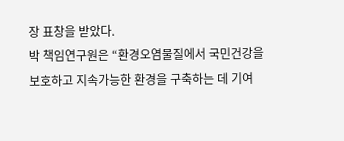장 표창을 받았다.
박 책임연구원은 “환경오염물질에서 국민건강을 보호하고 지속가능한 환경을 구축하는 데 기여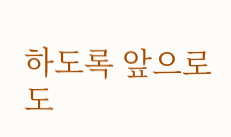하도록 앞으로도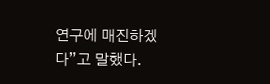연구에 매진하겠다”고 말했다.